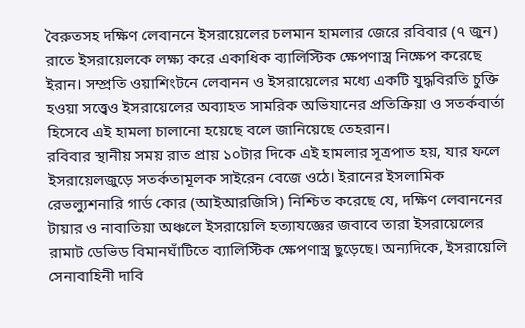বৈরুতসহ দক্ষিণ লেবাননে ইসরায়েলের চলমান হামলার জেরে রবিবার (৭ জুন) রাতে ইসরায়েলকে লক্ষ্য করে একাধিক ব্যালিস্টিক ক্ষেপণাস্ত্র নিক্ষেপ করেছে ইরান। সম্প্রতি ওয়াশিংটনে লেবানন ও ইসরায়েলের মধ্যে একটি যুদ্ধবিরতি চুক্তি হওয়া সত্ত্বেও ইসরায়েলের অব্যাহত সামরিক অভিযানের প্রতিক্রিয়া ও সতর্কবার্তা হিসেবে এই হামলা চালানো হয়েছে বলে জানিয়েছে তেহরান।
রবিবার স্থানীয় সময় রাত প্রায় ১০টার দিকে এই হামলার সূত্রপাত হয়, যার ফলে ইসরায়েলজুড়ে সতর্কতামূলক সাইরেন বেজে ওঠে। ইরানের ইসলামিক রেভল্যুশনারি গার্ড কোর (আইআরজিসি) নিশ্চিত করেছে যে, দক্ষিণ লেবাননের টায়ার ও নাবাতিয়া অঞ্চলে ইসরায়েলি হত্যাযজ্ঞের জবাবে তারা ইসরায়েলের রামাট ডেভিড বিমানঘাঁটিতে ব্যালিস্টিক ক্ষেপণাস্ত্র ছুড়েছে। অন্যদিকে, ইসরায়েলি সেনাবাহিনী দাবি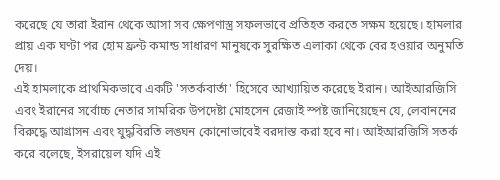করেছে যে তারা ইরান থেকে আসা সব ক্ষেপণাস্ত্র সফলভাবে প্রতিহত করতে সক্ষম হয়েছে। হামলার প্রায় এক ঘণ্টা পর হোম ফ্রন্ট কমান্ড সাধারণ মানুষকে সুরক্ষিত এলাকা থেকে বের হওয়ার অনুমতি দেয়।
এই হামলাকে প্রাথমিকভাবে একটি 'সতর্কবার্তা' হিসেবে আখ্যায়িত করেছে ইরান। আইআরজিসি এবং ইরানের সর্বোচ্চ নেতার সামরিক উপদেষ্টা মোহসেন রেজাই স্পষ্ট জানিয়েছেন যে, লেবাননের বিরুদ্ধে আগ্রাসন এবং যুদ্ধবিরতি লঙ্ঘন কোনোভাবেই বরদাস্ত করা হবে না। আইআরজিসি সতর্ক করে বলেছে, ইসরায়েল যদি এই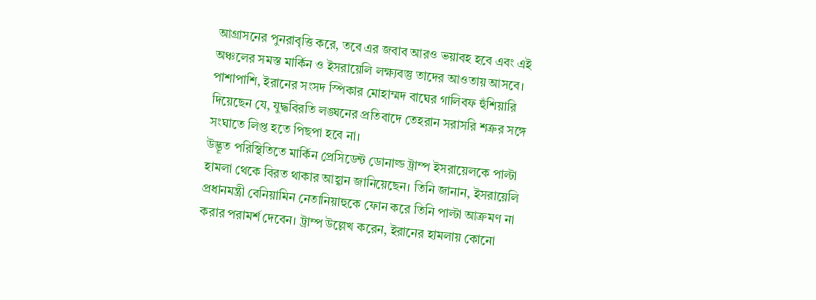আগ্রাসনের পুনরাবৃত্তি করে, তবে এর জবাব আরও ভয়াবহ হবে এবং এই অঞ্চলের সমস্ত মার্কিন ও ইসরায়েলি লক্ষ্যবস্তু তাদের আওতায় আসবে। পাশাপাশি, ইরানের সংসদ স্পিকার মোহাম্মদ বাঘের গালিবফ হুঁশিয়ারি দিয়েছেন যে, যুদ্ধবিরতি লঙ্ঘনের প্রতিবাদে তেহরান সরাসরি শত্রুর সঙ্গে সংঘাতে লিপ্ত হতে পিছপা হবে না।
উদ্ভূত পরিস্থিতিতে মার্কিন প্রেসিডেন্ট ডোনাল্ড ট্রাম্প ইসরায়েলকে পাল্টা হামলা থেকে বিরত থাকার আহ্বান জানিয়েছেন। তিনি জানান, ইসরায়েলি প্রধানমন্ত্রী বেনিয়ামিন নেতানিয়াহুকে ফোন করে তিনি পাল্টা আক্রমণ না করার পরামর্শ দেবেন। ট্রাম্প উল্লেখ করেন, ইরানের হামলায় কোনো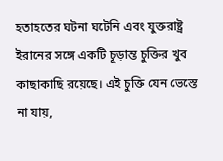হতাহতের ঘটনা ঘটেনি এবং যুক্তরাষ্ট্র ইরানের সঙ্গে একটি চূড়ান্ত চুক্তির খুব কাছাকাছি রয়েছে। এই চুক্তি যেন ভেস্তে না যায়,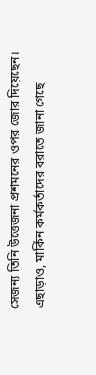সেজন্য তিনি উত্তেজনা প্রশমনের ওপর জোর দিয়েছেন। এছাড়াও, মার্কিন কর্মকর্তাদের বরাতে জানা গেছে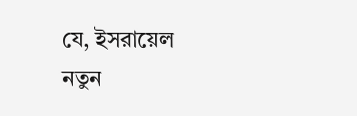যে, ইসরায়েল নতুন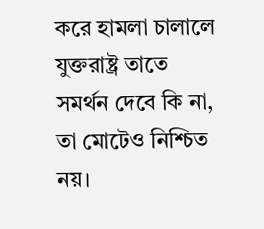করে হামলা চালালে যুক্তরাষ্ট্র তাতে সমর্থন দেবে কি না, তা মোটেও নিশ্চিত নয়।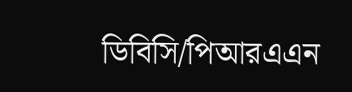ডিবিসি/পিআরএএন